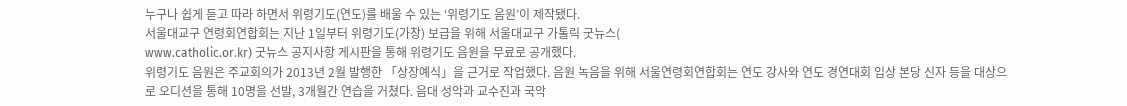누구나 쉽게 듣고 따라 하면서 위령기도(연도)를 배울 수 있는 ‘위령기도 음원’이 제작됐다.
서울대교구 연령회연합회는 지난 1일부터 위령기도(가창) 보급을 위해 서울대교구 가톨릭 굿뉴스(
www.catholic.or.kr) 굿뉴스 공지사항 게시판을 통해 위령기도 음원을 무료로 공개했다.
위령기도 음원은 주교회의가 2013년 2월 발행한 「상장예식」을 근거로 작업했다. 음원 녹음을 위해 서울연령회연합회는 연도 강사와 연도 경연대회 입상 본당 신자 등을 대상으로 오디션을 통해 10명을 선발, 3개월간 연습을 거쳤다. 음대 성악과 교수진과 국악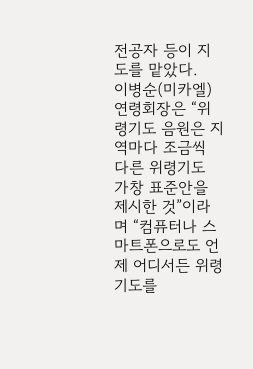전공자 등이 지도를 맡았다.
이병순(미카엘) 연령회장은 “위령기도 음원은 지역마다 조금씩 다른 위령기도 가창 표준안을 제시한 것”이라며 “컴퓨터나 스마트폰으로도 언제 어디서든 위령기도를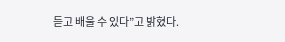듣고 배울 수 있다”고 밝혔다.